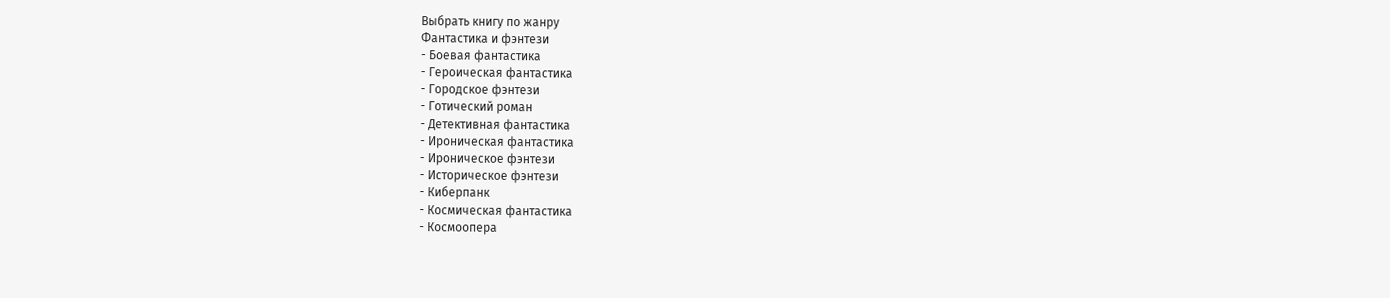Выбрать книгу по жанру
Фантастика и фэнтези
- Боевая фантастика
- Героическая фантастика
- Городское фэнтези
- Готический роман
- Детективная фантастика
- Ироническая фантастика
- Ироническое фэнтези
- Историческое фэнтези
- Киберпанк
- Космическая фантастика
- Космоопера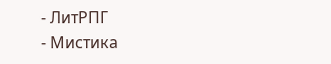- ЛитРПГ
- Мистика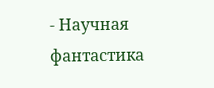- Научная фантастика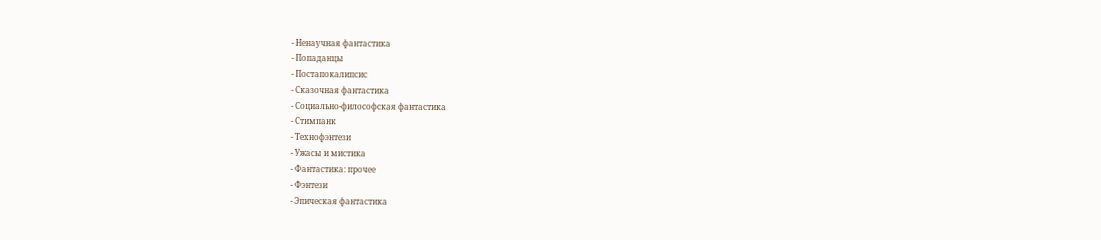- Ненаучная фантастика
- Попаданцы
- Постапокалипсис
- Сказочная фантастика
- Социально-философская фантастика
- Стимпанк
- Технофэнтези
- Ужасы и мистика
- Фантастика: прочее
- Фэнтези
- Эпическая фантастика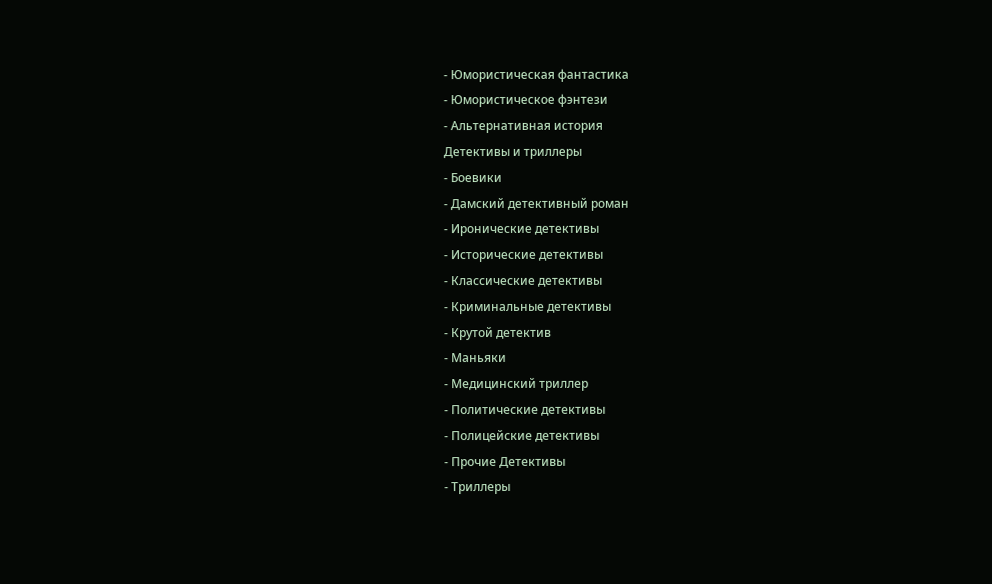- Юмористическая фантастика
- Юмористическое фэнтези
- Альтернативная история
Детективы и триллеры
- Боевики
- Дамский детективный роман
- Иронические детективы
- Исторические детективы
- Классические детективы
- Криминальные детективы
- Крутой детектив
- Маньяки
- Медицинский триллер
- Политические детективы
- Полицейские детективы
- Прочие Детективы
- Триллеры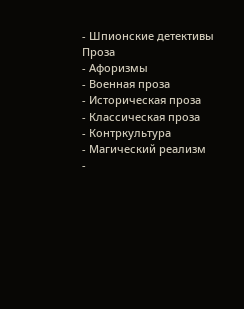- Шпионские детективы
Проза
- Афоризмы
- Военная проза
- Историческая проза
- Классическая проза
- Контркультура
- Магический реализм
-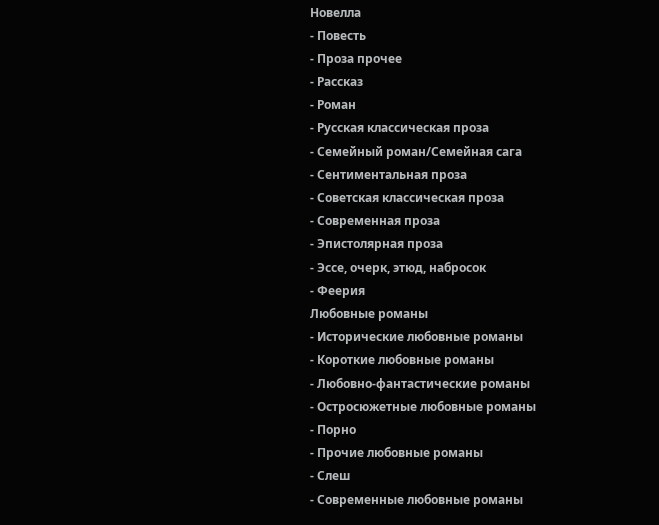Новелла
- Повесть
- Проза прочее
- Рассказ
- Роман
- Русская классическая проза
- Семейный роман/Семейная сага
- Сентиментальная проза
- Советская классическая проза
- Современная проза
- Эпистолярная проза
- Эссе, очерк, этюд, набросок
- Феерия
Любовные романы
- Исторические любовные романы
- Короткие любовные романы
- Любовно-фантастические романы
- Остросюжетные любовные романы
- Порно
- Прочие любовные романы
- Слеш
- Современные любовные романы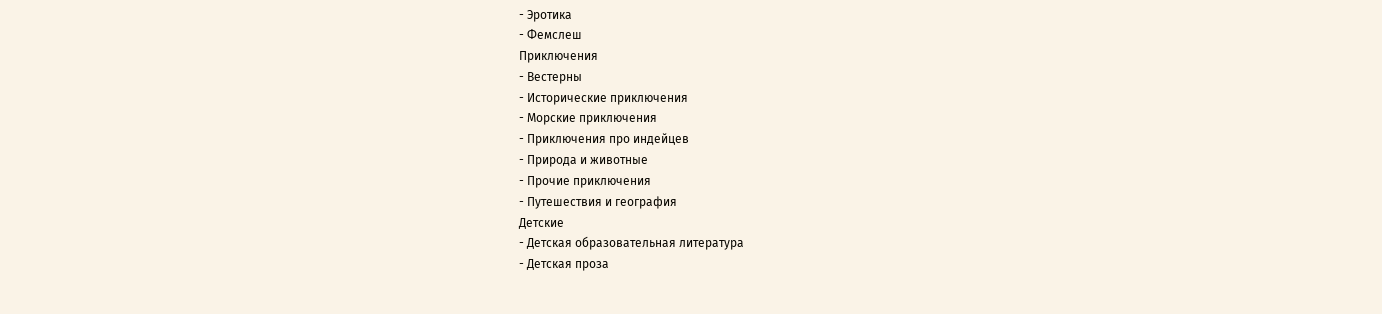- Эротика
- Фемслеш
Приключения
- Вестерны
- Исторические приключения
- Морские приключения
- Приключения про индейцев
- Природа и животные
- Прочие приключения
- Путешествия и география
Детские
- Детская образовательная литература
- Детская проза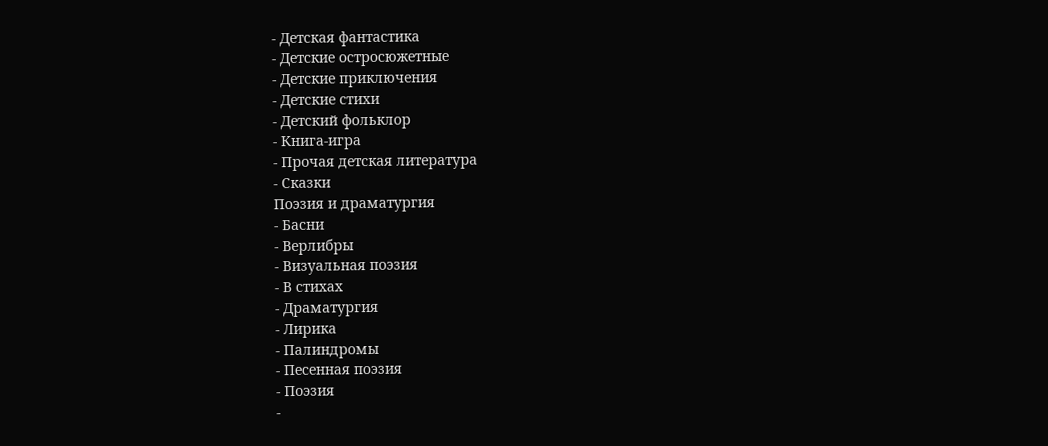- Детская фантастика
- Детские остросюжетные
- Детские приключения
- Детские стихи
- Детский фольклор
- Книга-игра
- Прочая детская литература
- Сказки
Поэзия и драматургия
- Басни
- Верлибры
- Визуальная поэзия
- В стихах
- Драматургия
- Лирика
- Палиндромы
- Песенная поэзия
- Поэзия
-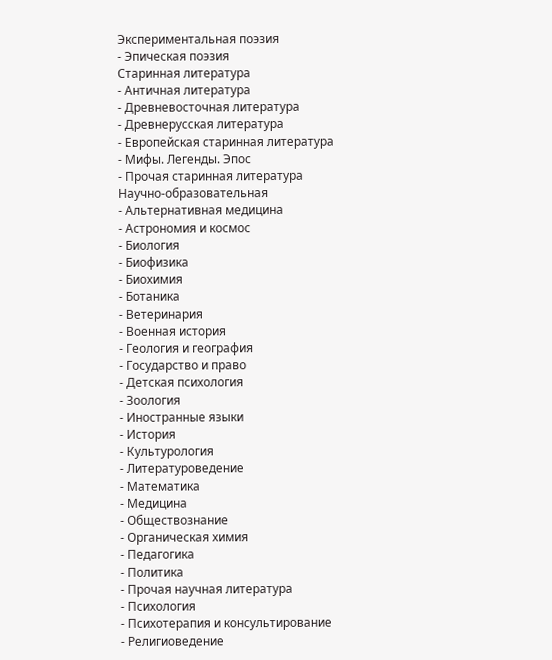Экспериментальная поэзия
- Эпическая поэзия
Старинная литература
- Античная литература
- Древневосточная литература
- Древнерусская литература
- Европейская старинная литература
- Мифы. Легенды. Эпос
- Прочая старинная литература
Научно-образовательная
- Альтернативная медицина
- Астрономия и космос
- Биология
- Биофизика
- Биохимия
- Ботаника
- Ветеринария
- Военная история
- Геология и география
- Государство и право
- Детская психология
- Зоология
- Иностранные языки
- История
- Культурология
- Литературоведение
- Математика
- Медицина
- Обществознание
- Органическая химия
- Педагогика
- Политика
- Прочая научная литература
- Психология
- Психотерапия и консультирование
- Религиоведение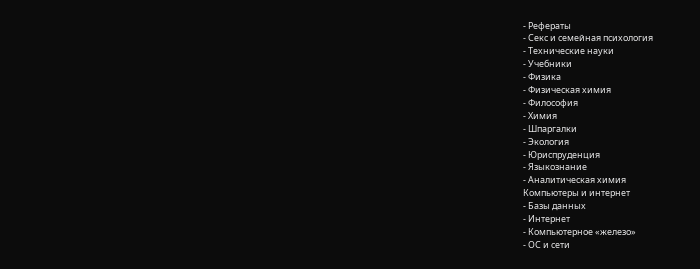- Рефераты
- Секс и семейная психология
- Технические науки
- Учебники
- Физика
- Физическая химия
- Философия
- Химия
- Шпаргалки
- Экология
- Юриспруденция
- Языкознание
- Аналитическая химия
Компьютеры и интернет
- Базы данных
- Интернет
- Компьютерное «железо»
- ОС и сети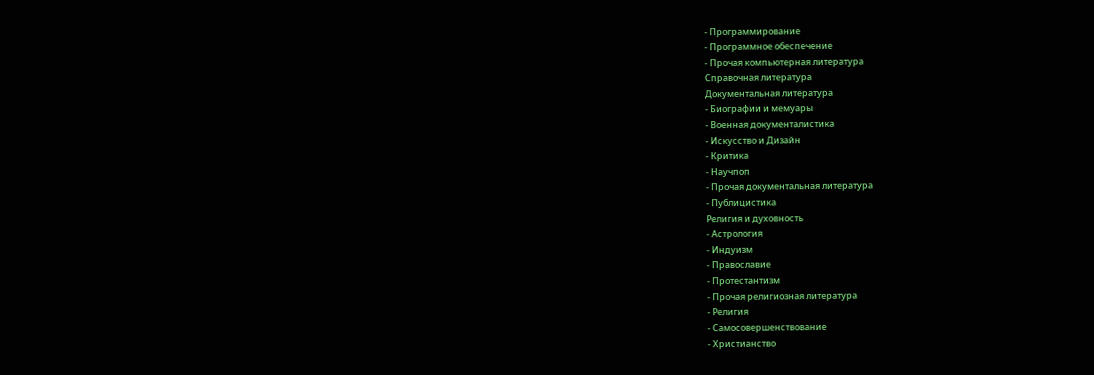- Программирование
- Программное обеспечение
- Прочая компьютерная литература
Справочная литература
Документальная литература
- Биографии и мемуары
- Военная документалистика
- Искусство и Дизайн
- Критика
- Научпоп
- Прочая документальная литература
- Публицистика
Религия и духовность
- Астрология
- Индуизм
- Православие
- Протестантизм
- Прочая религиозная литература
- Религия
- Самосовершенствование
- Христианство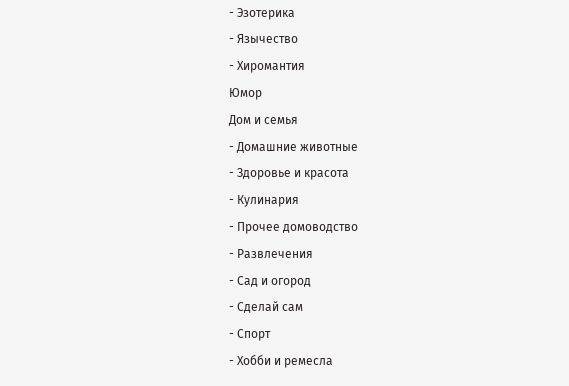- Эзотерика
- Язычество
- Хиромантия
Юмор
Дом и семья
- Домашние животные
- Здоровье и красота
- Кулинария
- Прочее домоводство
- Развлечения
- Сад и огород
- Сделай сам
- Спорт
- Хобби и ремесла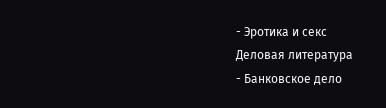- Эротика и секс
Деловая литература
- Банковское дело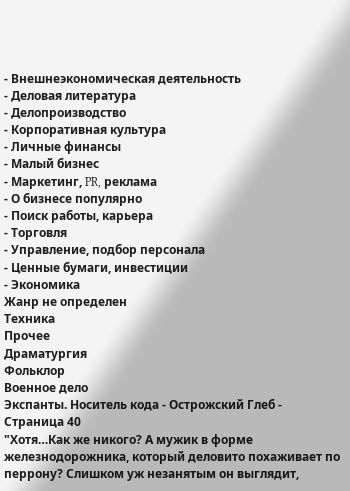- Внешнеэкономическая деятельность
- Деловая литература
- Делопроизводство
- Корпоративная культура
- Личные финансы
- Малый бизнес
- Маркетинг, PR, реклама
- О бизнесе популярно
- Поиск работы, карьера
- Торговля
- Управление, подбор персонала
- Ценные бумаги, инвестиции
- Экономика
Жанр не определен
Техника
Прочее
Драматургия
Фольклор
Военное дело
Экспанты. Носитель кода - Острожский Глеб - Страница 40
"Хотя…Как же никого? А мужик в форме железнодорожника, который деловито похаживает по перрону? Слишком уж незанятым он выглядит,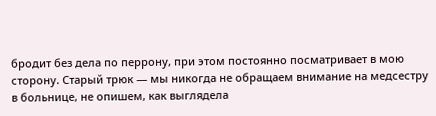бродит без дела по перрону, при этом постоянно посматривает в мою сторону. Старый трюк — мы никогда не обращаем внимание на медсестру в больнице, не опишем, как выглядела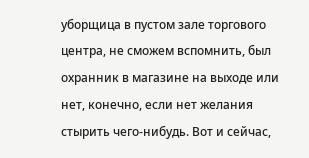уборщица в пустом зале торгового центра, не сможем вспомнить, был охранник в магазине на выходе или нет, конечно, если нет желания стырить чего-нибудь. Вот и сейчас,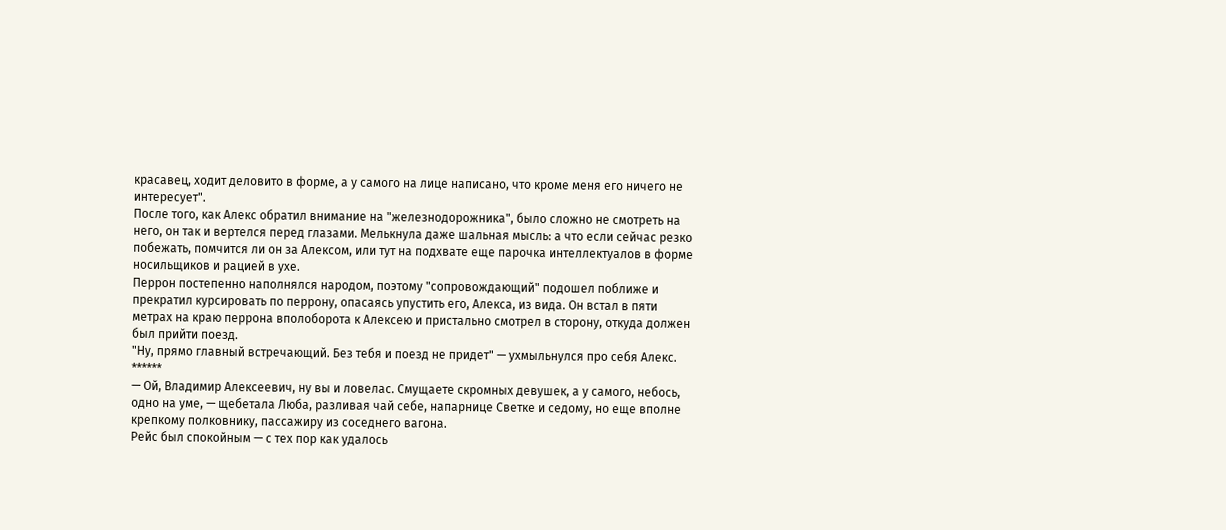красавец, ходит деловито в форме, а у самого на лице написано, что кроме меня его ничего не интересует".
После того, как Алекс обратил внимание на "железнодорожника", было сложно не смотреть на него, он так и вертелся перед глазами. Мелькнула даже шальная мысль: а что если сейчас резко побежать, помчится ли он за Алексом, или тут на подхвате еще парочка интеллектуалов в форме носильщиков и рацией в ухе.
Перрон постепенно наполнялся народом, поэтому "сопровождающий" подошел поближе и прекратил курсировать по перрону, опасаясь упустить его, Алекса, из вида. Он встал в пяти метрах на краю перрона вполоборота к Алексею и пристально смотрел в сторону, откуда должен был прийти поезд.
"Ну, прямо главный встречающий. Без тебя и поезд не придет" — ухмыльнулся про себя Алекс.
******
— Ой, Владимир Алексеевич, ну вы и ловелас. Смущаете скромных девушек, а у самого, небось, одно на уме, — щебетала Люба, разливая чай себе, напарнице Светке и седому, но еще вполне крепкому полковнику, пассажиру из соседнего вагона.
Рейс был спокойным — с тех пор как удалось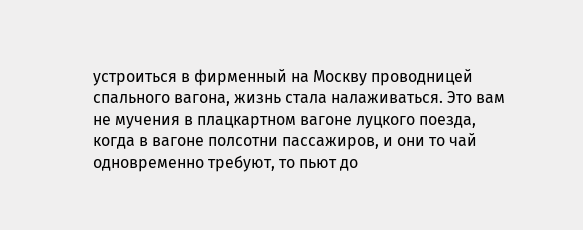устроиться в фирменный на Москву проводницей спального вагона, жизнь стала налаживаться. Это вам не мучения в плацкартном вагоне луцкого поезда, когда в вагоне полсотни пассажиров, и они то чай одновременно требуют, то пьют до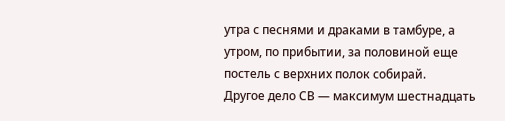утра с песнями и драками в тамбуре, а утром, по прибытии, за половиной еще постель с верхних полок собирай.
Другое дело СВ — максимум шестнадцать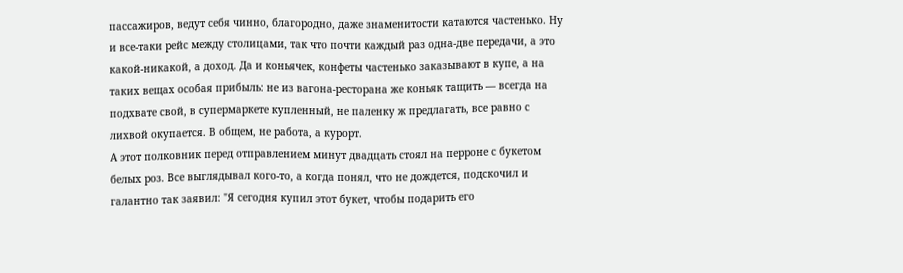пассажиров, ведут себя чинно, благородно, даже знаменитости катаются частенько. Ну и все-таки рейс между столицами, так что почти каждый раз одна-две передачи, а это какой-никакой, а доход. Да и коньячек, конфеты частенько заказывают в купе, а на таких вещах особая прибыль: не из вагона-ресторана же коньяк тащить — всегда на подхвате свой, в супермаркете купленный, не паленку ж предлагать, все равно с лихвой окупается. В общем, не работа, а курорт.
А этот полковник перед отправлением минут двадцать стоял на перроне с букетом белых роз. Все выглядывал кого-то, а когда понял, что не дождется, подскочил и галантно так заявил: "Я сегодня купил этот букет, чтобы подарить его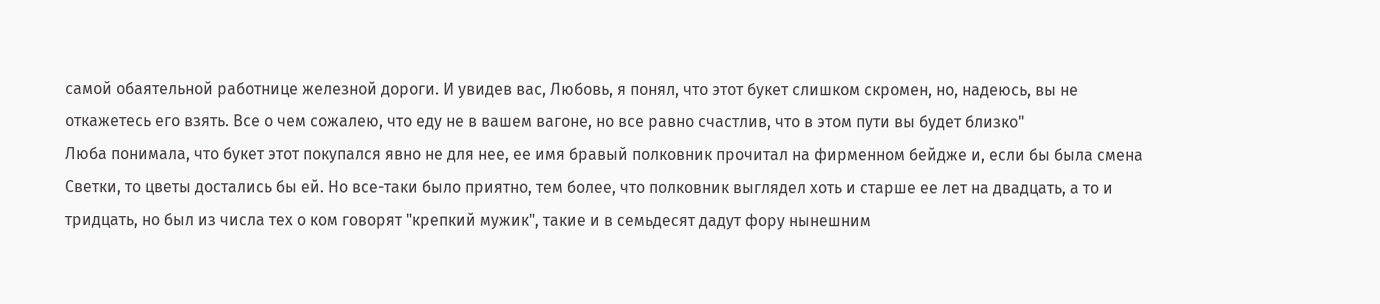самой обаятельной работнице железной дороги. И увидев вас, Любовь, я понял, что этот букет слишком скромен, но, надеюсь, вы не откажетесь его взять. Все о чем сожалею, что еду не в вашем вагоне, но все равно счастлив, что в этом пути вы будет близко"
Люба понимала, что букет этот покупался явно не для нее, ее имя бравый полковник прочитал на фирменном бейдже и, если бы была смена Светки, то цветы достались бы ей. Но все-таки было приятно, тем более, что полковник выглядел хоть и старше ее лет на двадцать, а то и тридцать, но был из числа тех о ком говорят "крепкий мужик", такие и в семьдесят дадут фору нынешним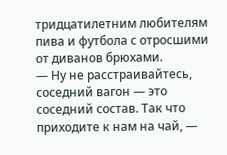тридцатилетним любителям пива и футбола с отросшими от диванов брюхами.
— Ну не расстраивайтесь, соседний вагон — это соседний состав. Так что приходите к нам на чай, —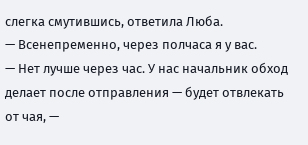слегка смутившись, ответила Люба.
— Всенепременно, через полчаса я у вас.
— Нет лучше через час. У нас начальник обход делает после отправления — будет отвлекать от чая, —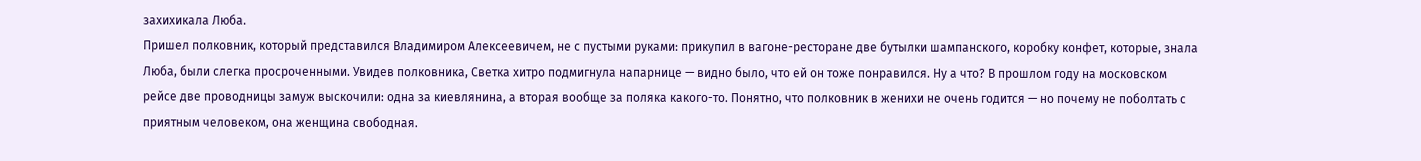захихикала Люба.
Пришел полковник, который представился Владимиром Алексеевичем, не с пустыми руками: прикупил в вагоне-ресторане две бутылки шампанского, коробку конфет, которые, знала Люба, были слегка просроченными. Увидев полковника, Светка хитро подмигнула напарнице — видно было, что ей он тоже понравился. Ну а что? В прошлом году на московском рейсе две проводницы замуж выскочили: одна за киевлянина, а вторая вообще за поляка какого-то. Понятно, что полковник в женихи не очень годится — но почему не поболтать с приятным человеком, она женщина свободная.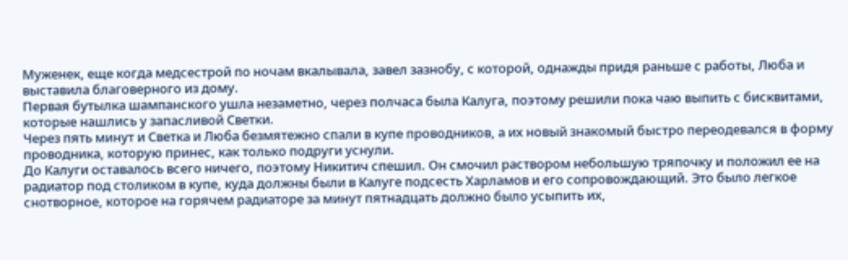Муженек, еще когда медсестрой по ночам вкалывала, завел зазнобу, с которой, однажды придя раньше с работы, Люба и выставила благоверного из дому.
Первая бутылка шампанского ушла незаметно, через полчаса была Калуга, поэтому решили пока чаю выпить с бисквитами, которые нашлись у запасливой Светки.
Через пять минут и Светка и Люба безмятежно спали в купе проводников, а их новый знакомый быстро переодевался в форму проводника, которую принес, как только подруги уснули.
До Калуги оставалось всего ничего, поэтому Никитич спешил. Он смочил раствором небольшую тряпочку и положил ее на радиатор под столиком в купе, куда должны были в Калуге подсесть Харламов и его сопровождающий. Это было легкое снотворное, которое на горячем радиаторе за минут пятнадцать должно было усыпить их,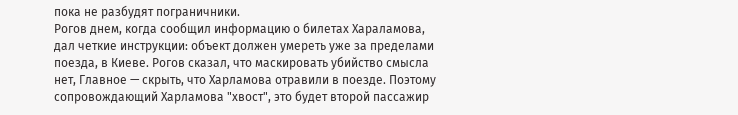пока не разбудят пограничники.
Рогов днем, когда сообщил информацию о билетах Хараламова, дал четкие инструкции: объект должен умереть уже за пределами поезда, в Киеве. Рогов сказал, что маскировать убийство смысла нет, Главное — скрыть, что Харламова отравили в поезде. Поэтому сопровождающий Харламова "хвост", это будет второй пассажир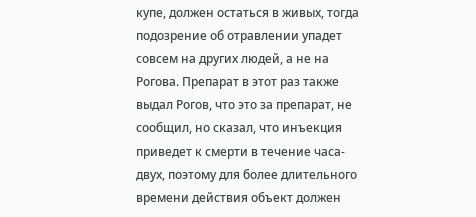купе, должен остаться в живых, тогда подозрение об отравлении упадет совсем на других людей, а не на Рогова. Препарат в этот раз также выдал Рогов, что это за препарат, не сообщил, но сказал, что инъекция приведет к смерти в течение часа-двух, поэтому для более длительного времени действия объект должен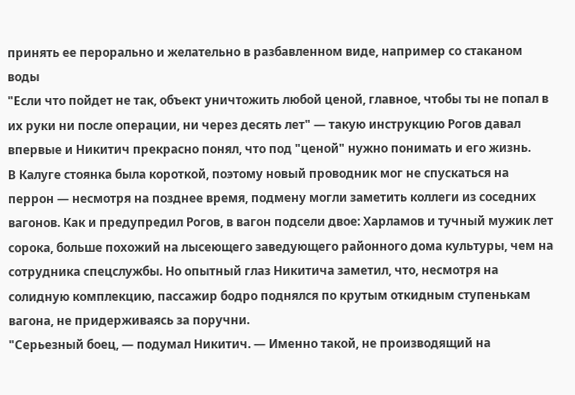принять ее перорально и желательно в разбавленном виде, например со стаканом воды
"Если что пойдет не так, объект уничтожить любой ценой, главное, чтобы ты не попал в их руки ни после операции, ни через десять лет" — такую инструкцию Рогов давал впервые и Никитич прекрасно понял, что под "ценой" нужно понимать и его жизнь.
В Калуге стоянка была короткой, поэтому новый проводник мог не спускаться на перрон — несмотря на позднее время, подмену могли заметить коллеги из соседних вагонов. Как и предупредил Рогов, в вагон подсели двое: Харламов и тучный мужик лет сорока, больше похожий на лысеющего заведующего районного дома культуры, чем на сотрудника спецслужбы. Но опытный глаз Никитича заметил, что, несмотря на солидную комплекцию, пассажир бодро поднялся по крутым откидным ступенькам вагона, не придерживаясь за поручни.
"Серьезный боец, — подумал Никитич. — Именно такой, не производящий на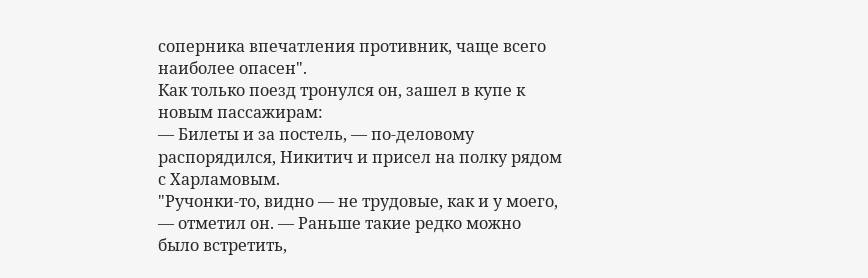соперника впечатления противник, чаще всего наиболее опасен".
Как только поезд тронулся он, зашел в купе к новым пассажирам:
— Билеты и за постель, — по-деловому распорядился, Никитич и присел на полку рядом с Харламовым.
"Ручонки-то, видно — не трудовые, как и у моего, — отметил он. — Раньше такие редко можно было встретить,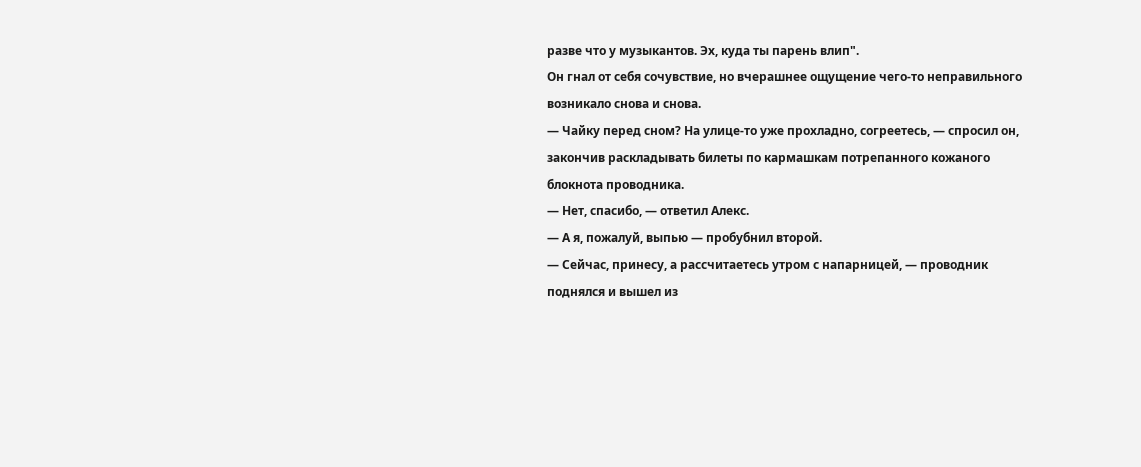разве что у музыкантов. Эх, куда ты парень влип".
Он гнал от себя сочувствие, но вчерашнее ощущение чего-то неправильного возникало снова и снова.
— Чайку перед сном? На улице-то уже прохладно, согреетесь, — спросил он, закончив раскладывать билеты по кармашкам потрепанного кожаного блокнота проводника.
— Нет, спасибо, — ответил Алекс.
— А я, пожалуй, выпью — пробубнил второй.
— Сейчас, принесу, а рассчитаетесь утром с напарницей, — проводник поднялся и вышел из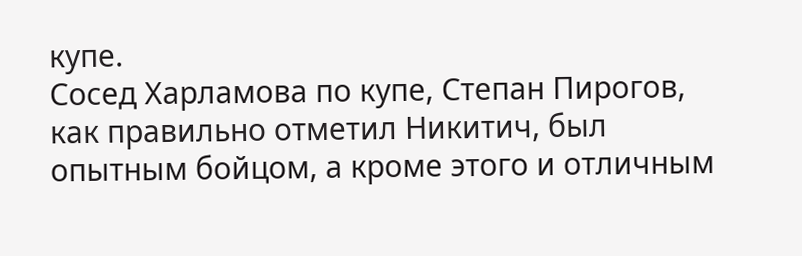купе.
Сосед Харламова по купе, Степан Пирогов, как правильно отметил Никитич, был опытным бойцом, а кроме этого и отличным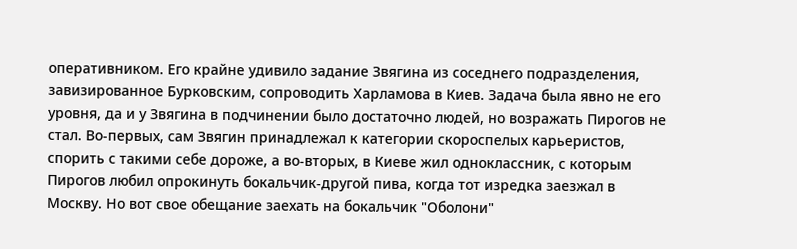оперативником. Его крайне удивило задание Звягина из соседнего подразделения, завизированное Бурковским, сопроводить Харламова в Киев. Задача была явно не его уровня, да и у Звягина в подчинении было достаточно людей, но возражать Пирогов не стал. Во-первых, сам Звягин принадлежал к категории скороспелых карьеристов, спорить с такими себе дороже, а во-вторых, в Киеве жил одноклассник, с которым Пирогов любил опрокинуть бокальчик-другой пива, когда тот изредка заезжал в Москву. Но вот свое обещание заехать на бокальчик "Оболони"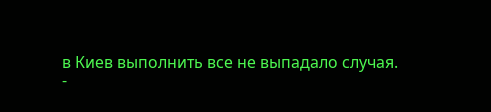в Киев выполнить все не выпадало случая.
-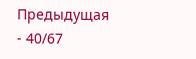Предыдущая
- 40/67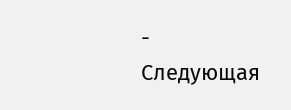- Следующая